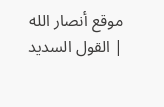موقع أنصار الله | القول السديد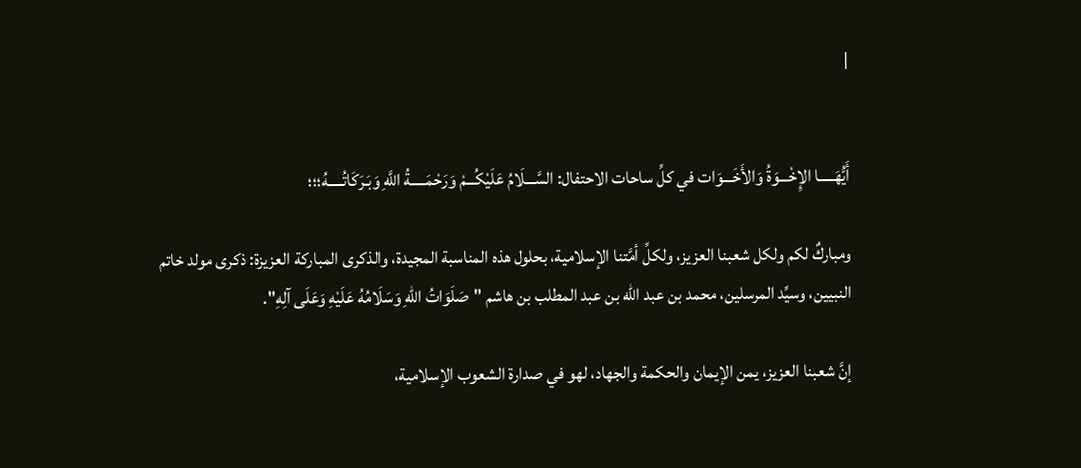|


أَيُّهَـــــا الإِخْـــوَةُ وَالأَخَـــوَات في كلِّ ساحات الاحتفال: السَّـــلَامُ عَلَيْكُـــمْ وَرَحْمَـــــةُ اللَّهِ وَبَـرَكَاتُـــــهُ؛؛؛

ومباركٌ لكم ولكل شعبنا العزيز، ولكلِّ أمَّتنا الإسلامية، بحلول هذه المناسبة المجيدة، والذكرى المباركة العزيزة: ذكرى مولد خاتم النبيين، وسيِّد المرسلين، محمد بن عبد الله بن عبد المطلب بن هاشم "صَلَوَاتُ اللهِ وَسَلَامُهُ عَلَيْهِ وَعَلَى آلِهِ".

إنَّ شعبنا العزيز، يمن الإيمان والحكمة والجهاد، لهو في صدارة الشعوب الإسلامية،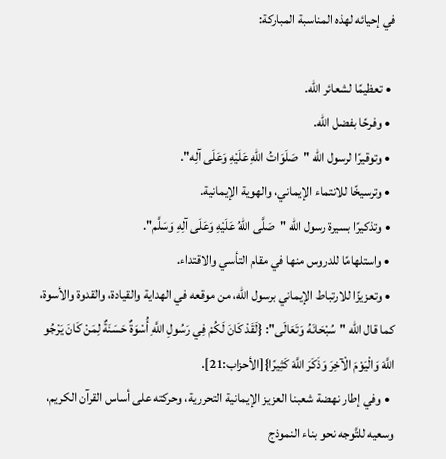في إحيائه لهذه المناسبة المباركة:

  • تعظيمًا لشعائر الله.
  • وفرحًا بفضل الله.
  • وتوقيرًا لرسول الله "صَلَوَاتُ اللهِ عَلَيْهِ وَعَلَى آلِه".
  • وترسيخًا للانتماء الإيماني، والهوية الإيمانية.
  • وتذكيرًا بسيرة رسول الله "صَلَّى اللهُ عَلَيْهِ وَعَلَى آلِهِ وَسَلَّم".
  • واستلهامًا للدروس منها في مقام التأسي والاقتداء.
  • وتعزيزًا للارتباط الإيماني برسول الله، من موقعه في الهداية والقيادة، والقدوة والأسوة، كما قال الله "سُبْحَانَهُ وَتَعَالَى": {لَقَدْ كَانَ لَكُمْ فِي رَسُولِ اللَّهِ أُسْوَةٌ حَسَنَةٌ لِمَنْ كَانَ يَرْجُو اللَّهَ وَالْيَوْمَ الْآخِرَ وَذَكَرَ اللَّهَ كَثِيرًا}[الأحزاب:21].
  • وفي إطار نهضة شعبنا العزيز الإيمانية التحررية، وحركته على أساس القرآن الكريم، وسعيه للتَّوجه نحو بناء النموذج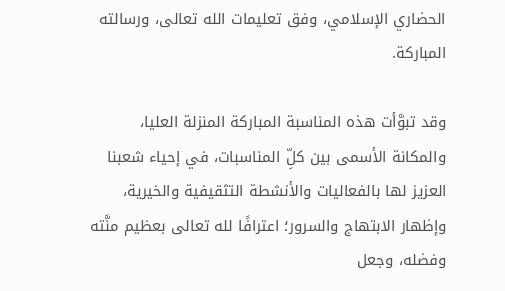الحضاري الإسلامي، وفق تعليمات الله تعالى، ورسالته المباركة.

وقد تبوَّأت هذه المناسبة المباركة المنزلة العليا، والمكانة الأسمى بين كلِّ المناسبات، في إحياء شعبنا العزيز لها بالفعاليات والأنشطة التثقيفية والخيرية، وإظهار الابتهاج والسرور؛ اعترافًا لله تعالى بعظيم منَّته وفضله، وجعل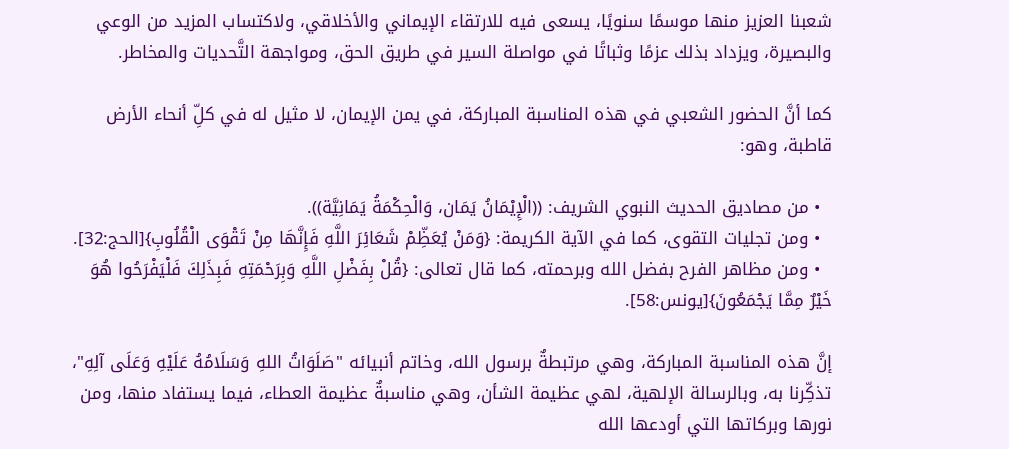شعبنا العزيز منها موسمًا سنويًا، يسعى فيه للارتقاء الإيماني والأخلاقي، ولاكتساب المزيد من الوعي والبصيرة، ويزداد بذلك عزمًا وثباتًا في مواصلة السير في طريق الحق، ومواجهة التَّحديات والمخاطر.

كما أنَّ الحضور الشعبي في هذه المناسبة المباركة، في يمن الإيمان، لا مثيل له في كلِّ أنحاء الأرض قاطبة، وهو:

  • من مصاديق الحديث النبوي الشريف: ((الْإِيْمَانُ يَمَان، وَالْحِكْمَةُ يَمَانِيَّة)).
  • ومن تجليات التقوى، كما في الآية الكريمة: {وَمَنْ يُعَظِّمْ شَعَائِرَ اللَّهِ فَإِنَّهَا مِنْ تَقْوَى الْقُلُوبِ}[الحج:32].
  • ومن مظاهر الفرح بفضل الله وبرحمته، كما قال تعالى: {قُلْ بِفَضْلِ اللَّهِ وَبِرَحْمَتِهِ فَبِذَلِكَ فَلْيَفْرَحُوا هُوَ خَيْرٌ مِمَّا يَجْمَعُونَ}[يونس:58].

إنَّ هذه المناسبة المباركة، وهي مرتبطةٌ برسول الله، وخاتم أنبيائه "صَلَوَاتُ اللهِ وَسَلَامُهُ عَلَيْهِ وَعَلَى آلِهِ"، تذكِّرنا به، وبالرسالة الإلهية، لهي عظيمة الشأن، وهي مناسبةٌ عظيمة العطاء، فيما يستفاد منها، ومن نورها وبركاتها التي أودعها الله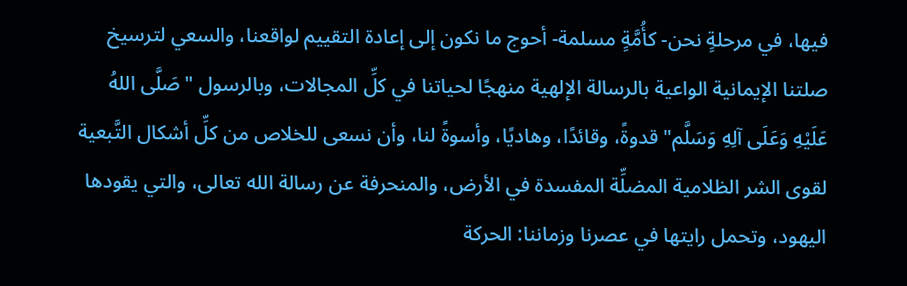فيها، في مرحلةٍ نحن- كأُمَّةٍ مسلمة- أحوج ما نكون إلى إعادة التقييم لواقعنا، والسعي لترسيخ صلتنا الإيمانية الواعية بالرسالة الإلهية منهجًا لحياتنا في كلِّ المجالات، وبالرسول "صَلَّى اللهُ عَلَيْهِ وَعَلَى آلِهِ وَسَلَّم" قدوةً، وقائدًا، وهاديًا، وأسوةً لنا، وأن نسعى للخلاص من كلِّ أشكال التَّبعية لقوى الشر الظلامية المضلِّة المفسدة في الأرض، والمنحرفة عن رسالة الله تعالى، والتي يقودها اليهود، وتحمل رايتها في عصرنا وزماننا: الحركة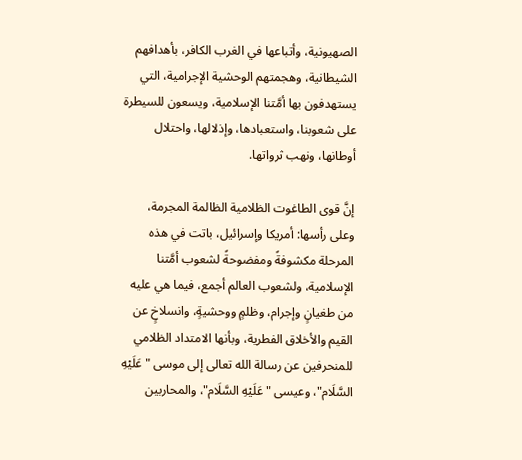الصهيونية، وأتباعها في الغرب الكافر، بأهدافهم الشيطانية، وهجمتهم الوحشية الإجرامية، التي يستهدفون بها أمَّتنا الإسلامية، ويسعون للسيطرة على شعوبنا، واستعبادها، وإذلالها، واحتلال أوطانها، ونهب ثرواتها.

إنَّ قوى الطاغوت الظلامية الظالمة المجرمة، وعلى رأسها: أمريكا وإسرائيل، باتت في هذه المرحلة مكشوفةً ومفضوحةً لشعوب أمَّتنا الإسلامية، ولشعوب العالم أجمع، فيما هي عليه من طغيانٍ وإجرام، وظلمٍ ووحشيةٍ، وانسلاخٍ عن القيم والأخلاق الفطرية، وبأنها الامتداد الظلامي للمنحرفين عن رسالة الله تعالى إلى موسى "عَلَيْهِ السَّلَام"، وعيسى "عَلَيْهِ السَّلَام"، والمحاربين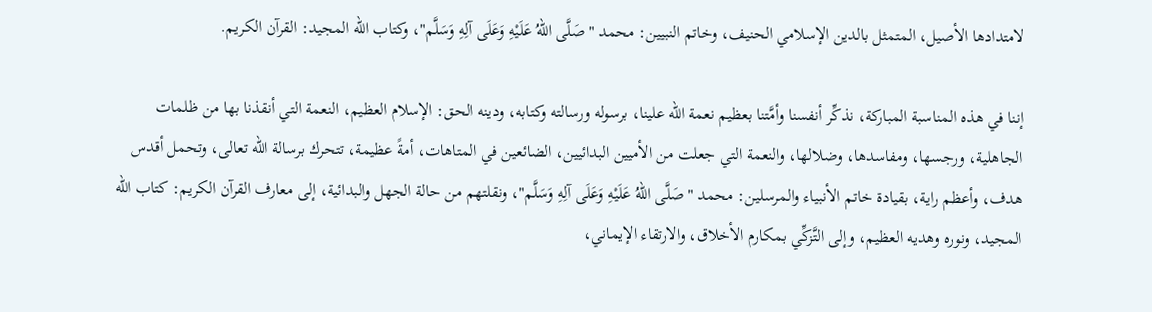لامتدادها الأصيل، المتمثل بالدين الإسلامي الحنيف، وخاتم النبيين: محمد "صَلَّى اللهُ عَلَيْهِ وَعَلَى آلِهِ وَسَلَّم"، وكتاب الله المجيد: القرآن الكريم.

إننا في هذه المناسبة المباركة، نذكِّر أنفسنا وأمَّتنا بعظيم نعمة الله علينا، برسوله ورسالته وكتابه، ودينه الحق: الإسلام العظيم، النعمة التي أنقذنا بها من ظلمات الجاهلية، ورجسها، ومفاسدها، وضلالها، والنعمة التي جعلت من الأميين البدائيين، الضائعين في المتاهات، أمةً عظيمة، تتحرك برسالة الله تعالى، وتحمل أقدس هدف، وأعظم راية، بقيادة خاتم الأنبياء والمرسلين: محمد "صَلَّى اللهُ عَلَيْهِ وَعَلَى آلِهِ وَسَلَّم"، ونقلتهم من حالة الجهل والبدائية، إلى معارف القرآن الكريم: كتاب الله المجيد، ونوره وهديه العظيم، وإلى التَّزكِّي بمكارم الأخلاق، والارتقاء الإيماني،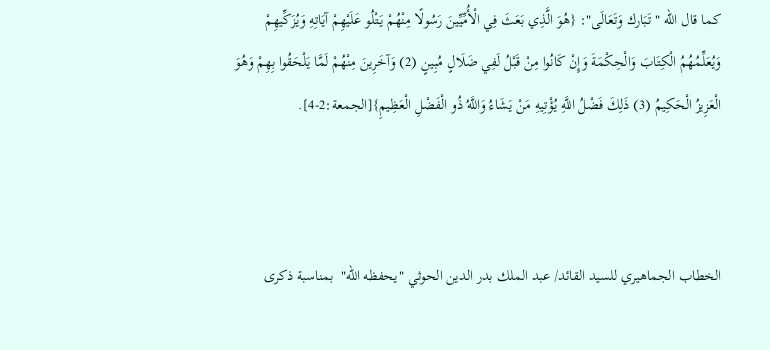كما قال الله "تَبَارك وَتَعَالَى": {هُوَ الَّذِي بَعَثَ فِي الْأُمِّيِّينَ رَسُولًا مِنْهُمْ يَتْلُو عَلَيْهِمْ آيَاتِهِ وَيُزَكِّيهِمْ وَيُعَلِّمُهُمُ الْكِتَابَ وَالْحِكْمَةَ وَإِنْ كَانُوا مِنْ قَبْلُ لَفِي ضَلَالٍ مُبِينٍ (2) وَآخَرِينَ مِنْهُمْ لَمَّا يَلْحَقُوا بِهِمْ وَهُوَ الْعَزِيزُ الْحَكِيمُ (3) ذَلِكَ فَضْلُ اللَّهِ يُؤْتِيهِ مَنْ يَشَاءُ وَاللَّهُ ذُو الْفَضْلِ الْعَظِيمِ}[الجمعة:2-4].



الخطاب الجماهيري للسيد القائد/ عبد الملك بدر الدين الحوثي "يحفظه الله"  بمناسبة ذكرى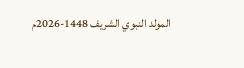المولد النبوي الشريف 1448-2026م